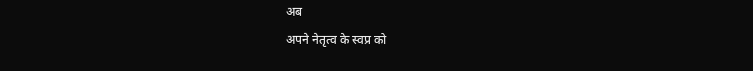अब
अपने नेतृत्व के स्वप्र को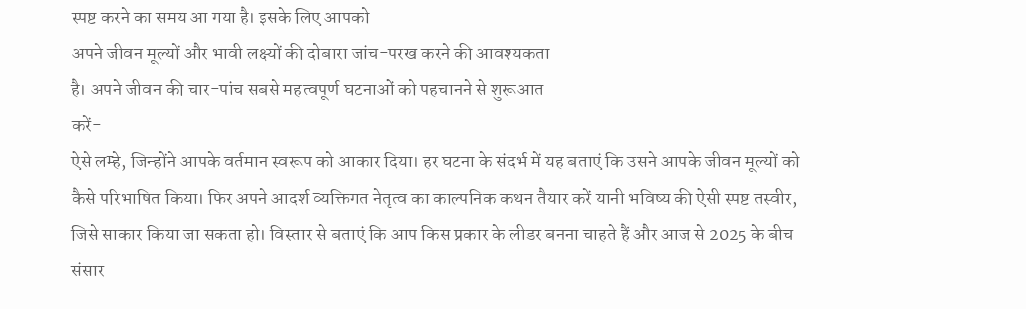स्पष्ट करने का समय आ गया है। इसके लिए आपको
अपने जीवन मूल्यों और भावी लक्ष्यों की दोबारा जांच-परख करने की आवश्यकता
है। अपने जीवन की चार-पांच सबसे महत्वपूर्ण घटनाओं को पहचानने से शुरूआत
करें-
ऐसे लम्हे, जिन्होंने आपके वर्तमान स्वरूप को आकार दिया। हर घटना के संदर्भ में यह बताएं कि उसने आपके जीवन मूल्यों को कैसे परिभाषित किया। फिर अपने आदर्श व्यक्तिगत नेतृत्व का काल्पनिक कथन तैयार करें यानी भविष्य की ऐसी स्पष्ट तस्वीर, जिसे साकार किया जा सकता हो। विस्तार से बताएं कि आप किस प्रकार के लीडर बनना चाहते हैं और आज से 2025 के बीच संसार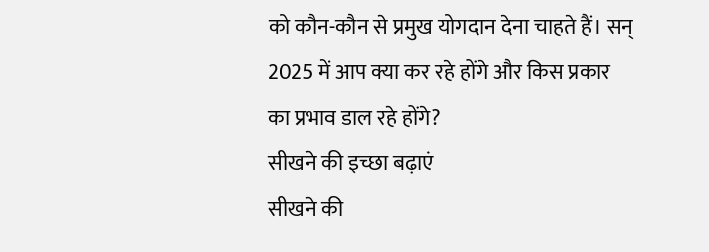को कौन-कौन से प्रमुख योगदान देना चाहते हैं। सन् 2025 में आप क्या कर रहे होंगे और किस प्रकार का प्रभाव डाल रहे होंगे?
सीखने की इच्छा बढ़ाएं
सीखने की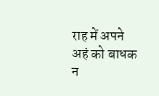राह में अपने अहं को बाधक न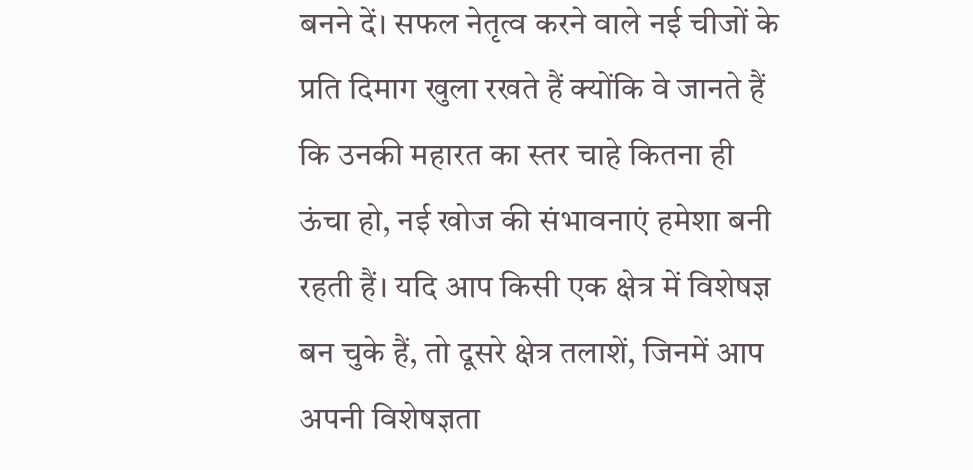बनने दें। सफल नेतृत्व करने वाले नई चीजों के प्रति दिमाग खुला रखते हैं क्योंकि वे जानते हैं कि उनकी महारत का स्तर चाहे कितना ही ऊंचा हो, नई खोज की संभावनाएं हमेशा बनी रहती हैं। यदि आप किसी एक क्षेत्र में विशेषज्ञ बन चुके हैं, तो दूसरे क्षेत्र तलाशें, जिनमें आप अपनी विशेषज्ञता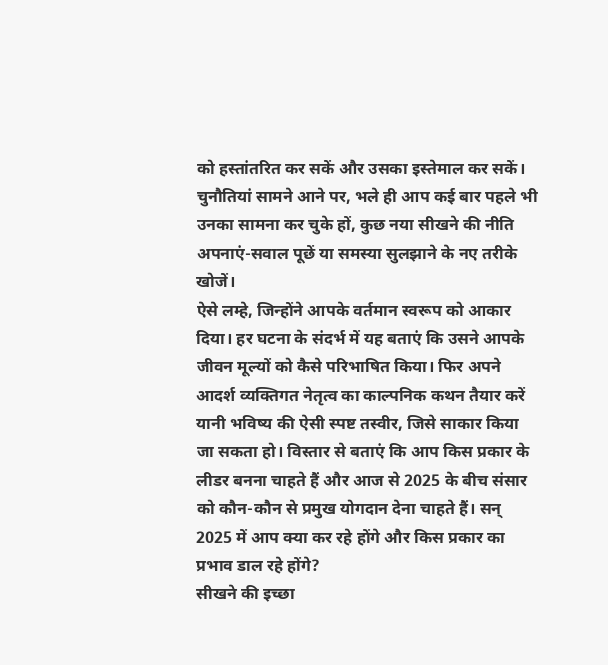को हस्तांतरित कर सकें और उसका इस्तेमाल कर सकें। चुनौतियां सामने आने पर, भले ही आप कई बार पहले भी उनका सामना कर चुके हों, कुछ नया सीखने की नीति अपनाएं-सवाल पूछें या समस्या सुलझाने के नए तरीके खोजें।
ऐसे लम्हे, जिन्होंने आपके वर्तमान स्वरूप को आकार दिया। हर घटना के संदर्भ में यह बताएं कि उसने आपके जीवन मूल्यों को कैसे परिभाषित किया। फिर अपने आदर्श व्यक्तिगत नेतृत्व का काल्पनिक कथन तैयार करें यानी भविष्य की ऐसी स्पष्ट तस्वीर, जिसे साकार किया जा सकता हो। विस्तार से बताएं कि आप किस प्रकार के लीडर बनना चाहते हैं और आज से 2025 के बीच संसार को कौन-कौन से प्रमुख योगदान देना चाहते हैं। सन् 2025 में आप क्या कर रहे होंगे और किस प्रकार का प्रभाव डाल रहे होंगे?
सीखने की इच्छा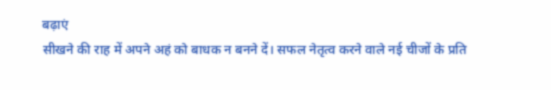बढ़ाएं
सीखने की राह में अपने अहं को बाधक न बनने दें। सफल नेतृत्व करने वाले नई चीजों के प्रति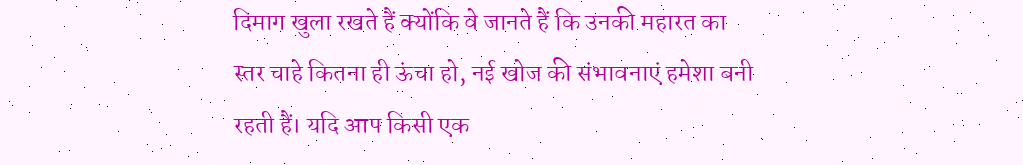दिमाग खुला रखते हैं क्योंकि वे जानते हैं कि उनकी महारत का स्तर चाहे कितना ही ऊंचा हो, नई खोज की संभावनाएं हमेशा बनी रहती हैं। यदि आप किसी एक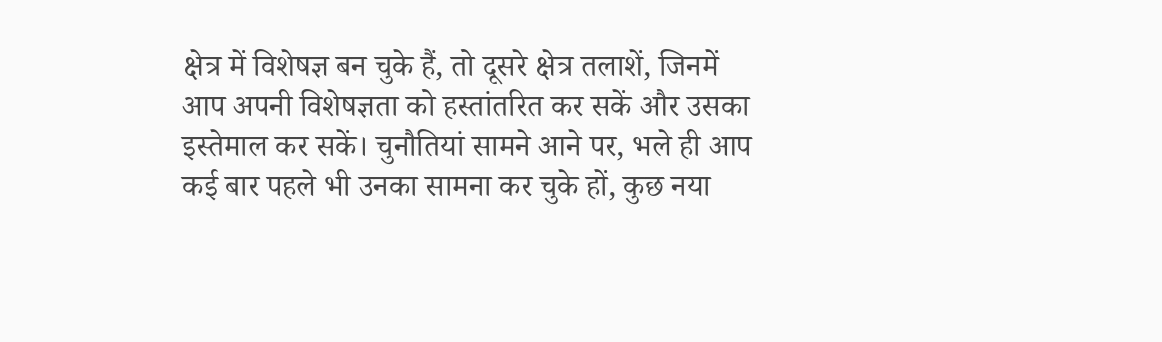क्षेत्र में विशेषज्ञ बन चुके हैं, तो दूसरे क्षेत्र तलाशें, जिनमें आप अपनी विशेषज्ञता को हस्तांतरित कर सकें और उसका इस्तेमाल कर सकें। चुनौतियां सामने आने पर, भले ही आप कई बार पहले भी उनका सामना कर चुके हों, कुछ नया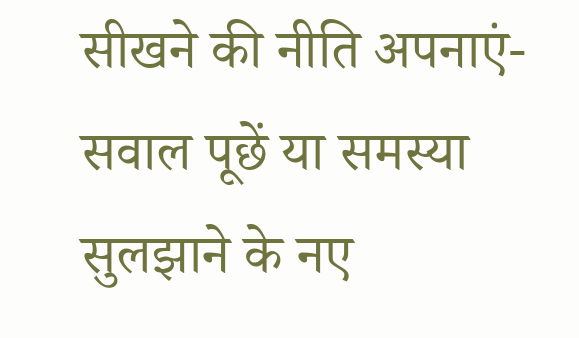सीखने की नीति अपनाएं-सवाल पूछें या समस्या सुलझाने के नए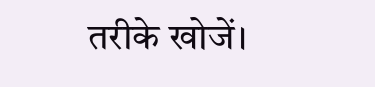तरीके खोजें।